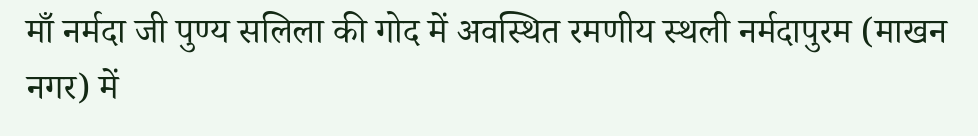माँ नर्मदा जी पुण्य सलिला की गोद में अवस्थित रमणीय स्थली नर्मदापुरम (माखन नगर) में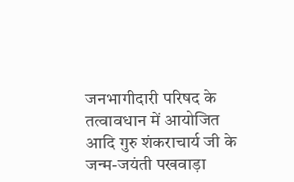जनभागीदारी परिषद के तत्वावधान में आयोजित आदि गुरु शंकराचार्य जी के जन्म-जयंती पखवाड़ा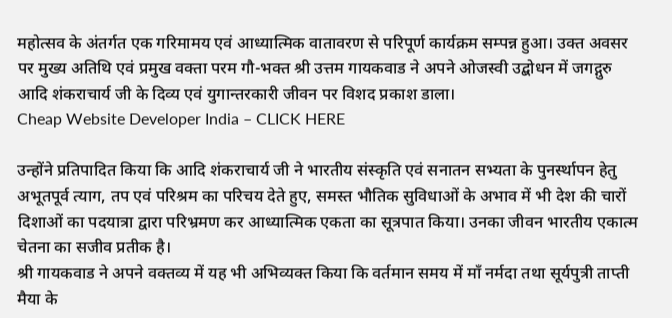महोत्सव के अंतर्गत एक गरिमामय एवं आध्यात्मिक वातावरण से परिपूर्ण कार्यक्रम सम्पन्न हुआ। उक्त अवसर पर मुख्य अतिथि एवं प्रमुख वक्ता परम गौ-भक्त श्री उत्तम गायकवाड ने अपने ओजस्वी उद्बोधन में जगद्गुरु आदि शंकराचार्य जी के दिव्य एवं युगान्तरकारी जीवन पर विशद प्रकाश डाला।
Cheap Website Developer India – CLICK HERE

उन्होंने प्रतिपादित किया कि आदि शंकराचार्य जी ने भारतीय संस्कृति एवं सनातन सभ्यता के पुनर्स्थापन हेतु अभूतपूर्व त्याग, तप एवं परिश्रम का परिचय देते हुए, समस्त भौतिक सुविधाओं के अभाव में भी देश की चारों दिशाओं का पदयात्रा द्वारा परिभ्रमण कर आध्यात्मिक एकता का सूत्रपात किया। उनका जीवन भारतीय एकात्म चेतना का सजीव प्रतीक है।
श्री गायकवाड ने अपने वक्तव्य में यह भी अभिव्यक्त किया कि वर्तमान समय में माँ नर्मदा तथा सूर्यपुत्री ताप्ती मैया के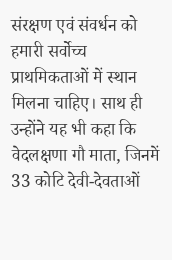संरक्षण एवं संवर्धन को हमारी सर्वोच्च प्राथमिकताओं में स्थान मिलना चाहिए। साथ ही उन्होंने यह भी कहा कि वेदलक्षणा गौ माता, जिनमें 33 कोटि देवी-देवताओं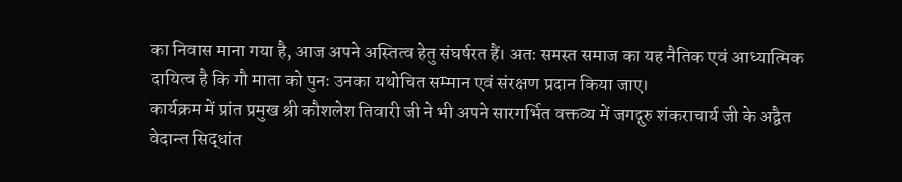का निवास माना गया है, आज अपने अस्तित्व हेतु संघर्षरत हैं। अतः समस्त समाज का यह नैतिक एवं आध्यात्मिक दायित्व है कि गौ माता को पुनः उनका यथोचित सम्मान एवं संरक्षण प्रदान किया जाए।
कार्यक्रम में प्रांत प्रमुख श्री कौशलेश तिवारी जी ने भी अपने सारगर्भित वक्तव्य में जगद्गुरु शंकराचार्य जी के अद्वैत वेदान्त सिद्धांत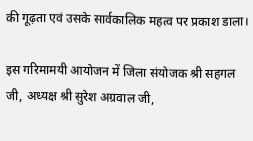की गूढ़ता एवं उसके सार्वकालिक महत्व पर प्रकाश डाला।

इस गरिमामयी आयोजन में जिला संयोजक श्री सहगल जी, अध्यक्ष श्री सुरेश अग्रवाल जी,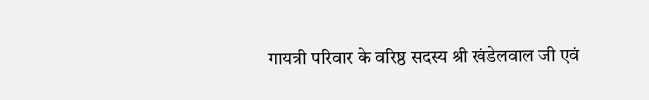गायत्री परिवार के वरिष्ठ सदस्य श्री खंडेलवाल जी एवं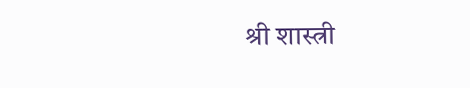श्री शास्त्री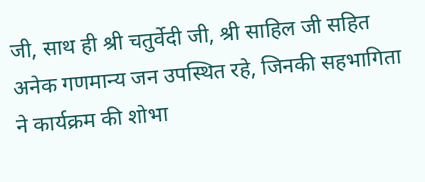जी, साथ ही श्री चतुर्वेदी जी, श्री साहिल जी सहित अनेक गणमान्य जन उपस्थित रहे, जिनकी सहभागिता ने कार्यक्रम की शोभा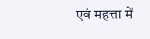एवं महत्ता में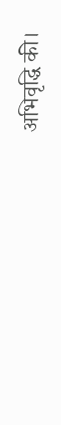अभिवृद्धि की।